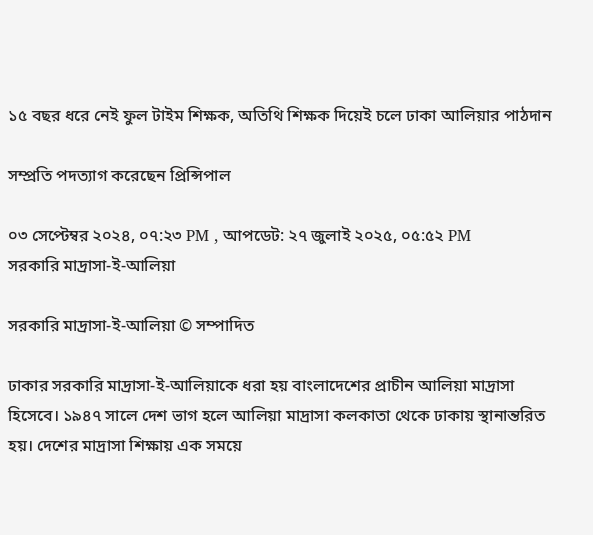১৫ বছর ধরে নেই ফুল টাইম শিক্ষক, অতিথি শিক্ষক দিয়েই চলে ঢাকা আলিয়ার পাঠদান

সম্প্রতি পদত্যাগ করেছেন প্রিন্সিপাল

০৩ সেপ্টেম্বর ২০২৪, ০৭:২৩ PM , আপডেট: ২৭ জুলাই ২০২৫, ০৫:৫২ PM
সরকারি মাদ্রাসা-ই-আলিয়া

সরকারি মাদ্রাসা-ই-আলিয়া © সম্পাদিত

ঢাকার সরকারি মাদ্রাসা-ই-আলিয়াকে ধরা হয় বাংলাদেশের প্রাচীন আলিয়া মাদ্রাসা হিসেবে। ১৯৪৭ সালে দেশ ভাগ হলে আলিয়া মাদ্রাসা কলকাতা থেকে ঢাকায় স্থানান্তরিত হয়। দেশের মাদ্রাসা শিক্ষায় এক সময়ে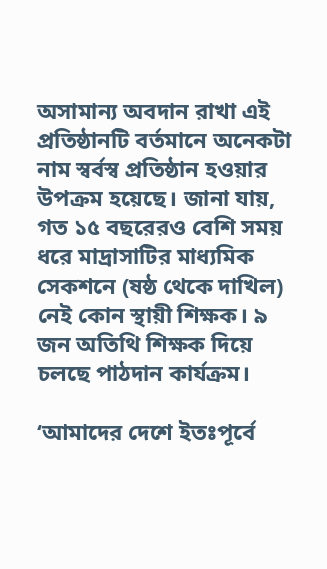অসামান্য অবদান রাখা এই প্রতিষ্ঠানটি বর্তমানে অনেকটা নাম স্বর্বস্ব প্রতিষ্ঠান হওয়ার উপক্রম হয়েছে। জানা যায়, গত ১৫ বছরেরও বেশি সময় ধরে মাদ্রাসাটির মাধ্যমিক সেকশনে (ষষ্ঠ থেকে দাখিল) নেই কোন স্থায়ী শিক্ষক। ৯ জন অতিথি শিক্ষক দিয়ে চলছে পাঠদান কার্যক্রম।

‘আমাদের দেশে ইতঃপূর্বে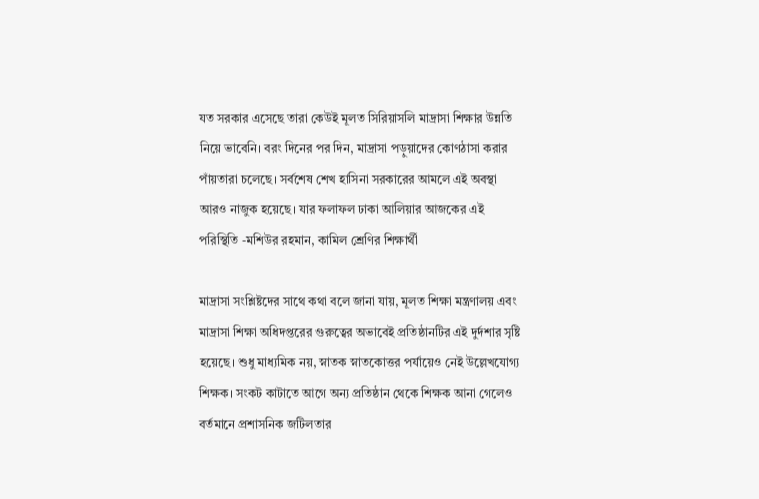যত সরকার এসেছে তারা কেউই মূলত সিরিয়াসলি মাদ্রাসা শিক্ষার উন্নতি নিয়ে ভাবেনি। বরং দিনের পর দিন, মাদ্রাসা পড়ুয়াদের কোণঠাসা করার পাঁয়তারা চলেছে। সর্বশেষ শেখ হাসিনা সরকারের আমলে এই অবস্থা আরও নাজুক হয়েছে। যার ফলাফল ঢাকা আলিয়ার আজকের এই পরিস্থিতি -মশিউর রহমান, কামিল শ্রেণির শিক্ষার্থী

মাদ্রাসা সংশ্লিষ্টদের সাথে কথা বলে জানা যায়, মূলত শিক্ষা মন্ত্রণালয় এবং মাদ্রাসা শিক্ষা অধিদপ্তরের গুরুত্বের অভাবেই প্রতিষ্ঠানটির এই দুর্দশার সৃষ্টি হয়েছে। শুধু মাধ্যমিক নয়, স্নাতক স্নাতকোত্তর পর্যায়েও নেই উল্লেখযোগ্য শিক্ষক। সংকট কাটাতে আগে অন্য প্রতিষ্ঠান থেকে শিক্ষক আনা গেলেও বর্তমানে প্রশাসনিক জটিলতার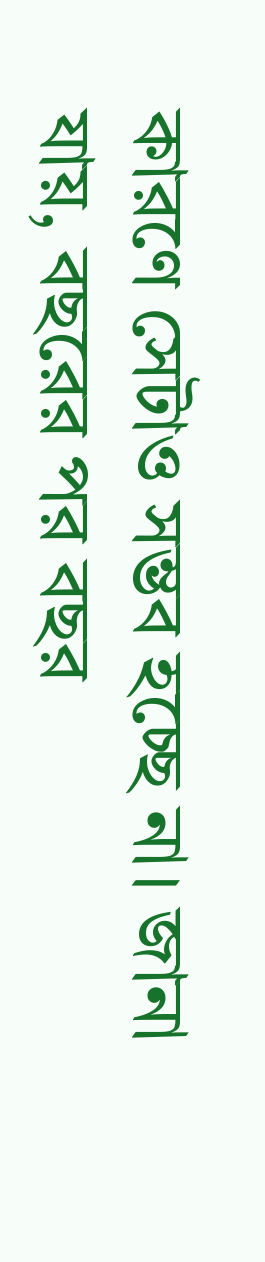কারণে সেটাও সম্ভব হচ্ছে না। জানা যায়, বছরের পর বছর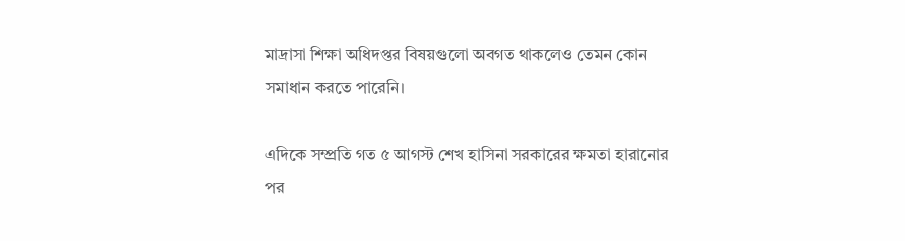মাদ্রাসা শিক্ষা অধিদপ্তর বিষয়গুলো অবগত থাকলেও তেমন কোন সমাধান করতে পারেনি।

এদিকে সম্প্রতি গত ৫ আগস্ট শেখ হাসিনা সরকারের ক্ষমতা হারানোর পর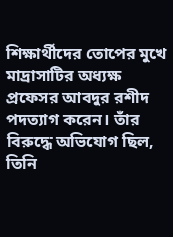শিক্ষার্থীদের তোপের মুখে মাদ্রাসাটির অধ্যক্ষ প্রফেসর আবদুর রশীদ পদত্যাগ করেন। তাঁর বিরুদ্ধে অভিযোগ ছিল, তিনি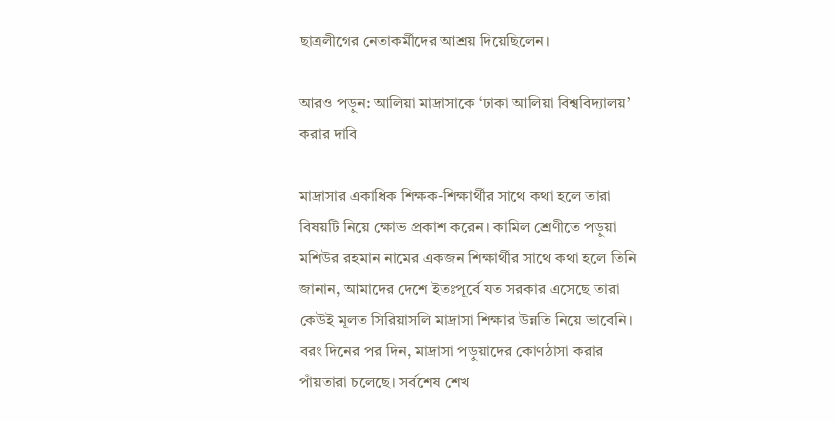ছাত্রলীগের নেতাকর্মীদের আশ্রয় দিয়েছিলেন।

আরও পড়ুন: আলিয়া মাদ্রাসাকে ‘ঢাকা আলিয়া বিশ্ববিদ্যালয়’ করার দাবি

মাদ্রাসার একাধিক শিক্ষক-শিক্ষার্থীর সাথে কথা হলে তারা বিষয়টি নিয়ে ক্ষোভ প্রকাশ করেন। কামিল শ্রেণীতে পড়ুয়া মশিউর রহমান নামের একজন শিক্ষার্থীর সাথে কথা হলে তিনি জানান, আমাদের দেশে ইতঃপূর্বে যত সরকার এসেছে তারা কেউই মূলত সিরিয়াসলি মাদ্রাসা শিক্ষার উন্নতি নিয়ে ভাবেনি। বরং দিনের পর দিন, মাদ্রাসা পড়ুয়াদের কোণঠাসা করার পাঁয়তারা চলেছে। সর্বশেষ শেখ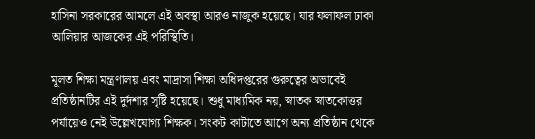হাসিনা সরকারের আমলে এই অবস্থা আরও নাজুক হয়েছে। যার ফলাফল ঢাকা আলিয়ার আজকের এই পরিস্থিতি।

মূলত শিক্ষা মন্ত্রণালয় এবং মাদ্রাসা শিক্ষা অধিদপ্তরের গুরুত্বের অভাবেই প্রতিষ্ঠানটির এই দুর্দশার সৃষ্টি হয়েছে। শুধু মাধ্যমিক নয়, স্নাতক স্নাতকোত্তর পর্যায়েও নেই উল্লেখযোগ্য শিক্ষক। সংকট কাটাতে আগে অন্য প্রতিষ্ঠান থেকে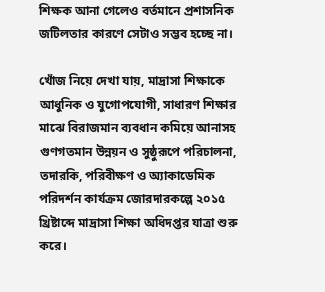শিক্ষক আনা গেলেও বর্তমানে প্রশাসনিক জটিলতার কারণে সেটাও সম্ভব হচ্ছে না।

খোঁজ নিয়ে দেখা যায়, মাদ্রাসা শিক্ষাকে আধুনিক ও যুগোপযোগী, সাধারণ শিক্ষার মাঝে বিরাজমান ব্যবধান কমিয়ে আনাসহ গুণগতমান উন্নয়ন ও সুষ্ঠুরূপে পরিচালনা, তদারকি, পরিবীক্ষণ ও অ্যাকাডেমিক পরিদর্শন কার্যক্রম জোরদারকল্পে ২০১৫ খ্রিষ্টাব্দে মাদ্রাসা শিক্ষা অধিদপ্তর যাত্রা শুরু করে।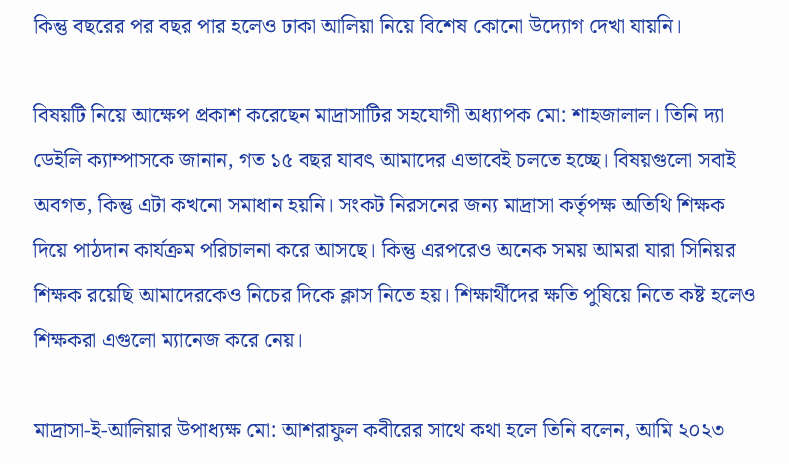কিন্তু বছরের পর বছর পার হলেও ঢাকা আলিয়া নিয়ে বিশেষ কোনো উদ্যোগ দেখা যায়নি।

বিষয়টি নিয়ে আক্ষেপ প্রকাশ করেছেন মাদ্রাসাটির সহযোগী অধ্যাপক মো: শাহজালাল। তিনি দ্যা ডেইলি ক্যাম্পাসকে জানান, গত ১৫ বছর যাবৎ আমাদের এভাবেই চলতে হচ্ছে। বিষয়গুলো সবাই অবগত, কিন্তু এটা কখনো সমাধান হয়নি। সংকট নিরসনের জন্য মাদ্রাসা কর্তৃপক্ষ অতিথি শিক্ষক দিয়ে পাঠদান কার্যক্রম পরিচালনা করে আসছে। কিন্তু এরপরেও অনেক সময় আমরা যারা সিনিয়র শিক্ষক রয়েছি আমাদেরকেও নিচের দিকে ক্লাস নিতে হয়। শিক্ষার্থীদের ক্ষতি পুষিয়ে নিতে কষ্ট হলেও শিক্ষকরা এগুলো ম্যানেজ করে নেয়।

মাদ্রাসা-ই-আলিয়ার উপাধ্যক্ষ মো: আশরাফুল কবীরের সাথে কথা হলে তিনি বলেন, আমি ২০২৩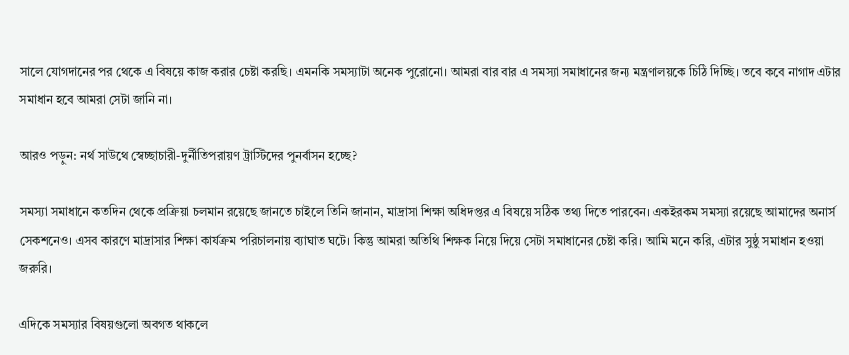সালে যোগদানের পর থেকে এ বিষয়ে কাজ করার চেষ্টা করছি। এমনকি সমস্যাটা অনেক পুরোনো। আমরা বার বার এ সমস্যা সমাধানের জন্য মন্ত্রণালয়কে চিঠি দিচ্ছি। তবে কবে নাগাদ এটার সমাধান হবে আমরা সেটা জানি না।

আরও পড়ুন: নর্থ সাউথে স্বেচ্ছাচারী-দুর্নীতিপরায়ণ ট্রাস্টিদের পুনর্বাসন হচ্ছে?

সমস্যা সমাধানে কতদিন থেকে প্রক্রিয়া চলমান রয়েছে জানতে চাইলে তিনি জানান, মাদ্রাসা শিক্ষা অধিদপ্তর এ বিষয়ে সঠিক তথ্য দিতে পারবেন। একইরকম সমস্যা রয়েছে আমাদের অনার্স সেকশনেও। এসব কারণে মাদ্রাসার শিক্ষা কার্যক্রম পরিচালনায় ব্যাঘাত ঘটে। কিন্তু আমরা অতিথি শিক্ষক নিয়ে দিয়ে সেটা সমাধানের চেষ্টা করি। আমি মনে করি, এটার সুষ্ঠু সমাধান হওয়া জরুরি।

এদিকে সমস্যার বিষয়গুলো অবগত থাকলে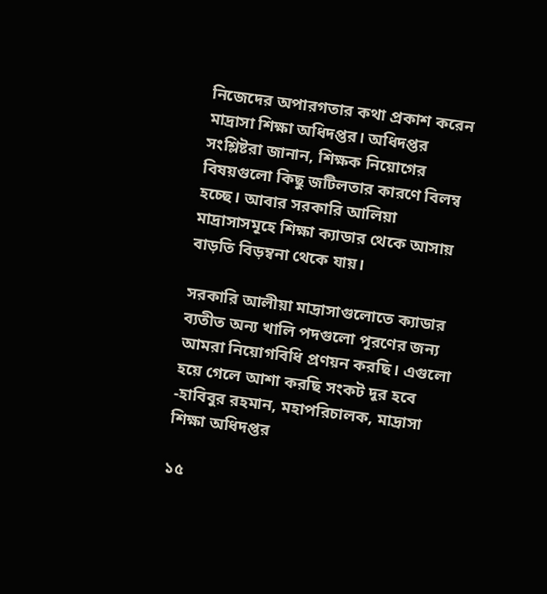নিজেদের অপারগতার কথা প্রকাশ করেন মাদ্রাসা শিক্ষা অধিদপ্তর। অধিদপ্তর সংশ্লিষ্টরা জানান, শিক্ষক নিয়োগের বিষয়গুলো কিছু জটিলতার কারণে বিলম্ব হচ্ছে। আবার সরকারি আলিয়া মাদ্রাসাসমূহে শিক্ষা ক্যাডার থেকে আসায় বাড়তি বিড়ম্বনা থেকে যায়।

সরকারি আলীয়া মাদ্রাসাগুলোতে ক্যাডার ব্যতীত অন্য খালি পদগুলো পূরণের জন্য আমরা নিয়োগবিধি প্রণয়ন করছি। এগুলো হয়ে গেলে আশা করছি সংকট দূর হবে -হাবিবুর রহমান, মহাপরিচালক, মাদ্রাসা শিক্ষা অধিদপ্তর

১৫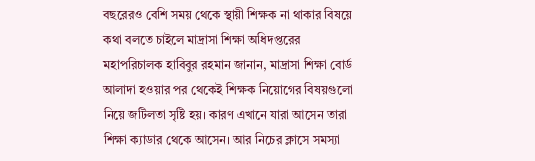বছরেরও বেশি সময় থেকে স্থায়ী শিক্ষক না থাকার বিষয়ে কথা বলতে চাইলে মাদ্রাসা শিক্ষা অধিদপ্তরের মহাপরিচালক হাবিবুর রহমান জানান, মাদ্রাসা শিক্ষা বোর্ড আলাদা হওয়ার পর থেকেই শিক্ষক নিয়োগের বিষয়গুলো নিয়ে জটিলতা সৃষ্টি হয়। কারণ এখানে যারা আসেন তারা শিক্ষা ক্যাডার থেকে আসেন। আর নিচের ক্লাসে সমস্যা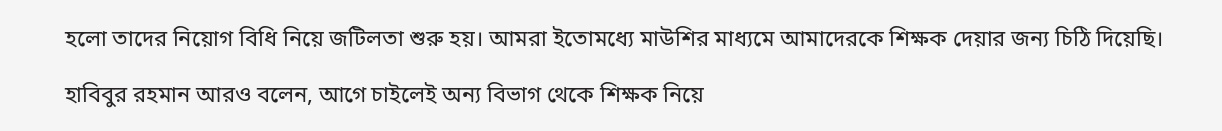হলো তাদের নিয়োগ বিধি নিয়ে জটিলতা শুরু হয়। আমরা ইতোমধ্যে মাউশির মাধ্যমে আমাদেরকে শিক্ষক দেয়ার জন্য চিঠি দিয়েছি।

হাবিবুর রহমান আরও বলেন, আগে চাইলেই অন্য বিভাগ থেকে শিক্ষক নিয়ে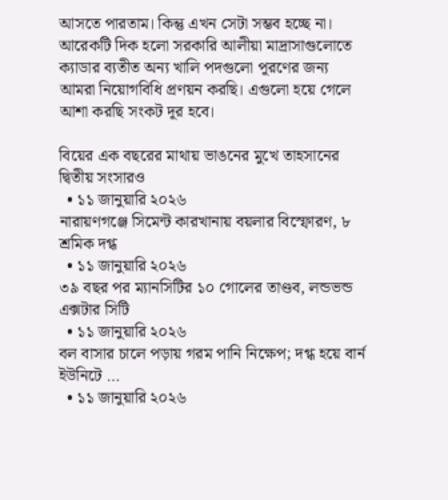আসতে পারতাম। কিন্তু এখন সেটা সম্ভব হচ্ছে না। আরেকটি দিক হলো সরকারি আলীয়া মাদ্রাসাগুলোতে ক্যাডার ব্যতীত অন্য খালি পদগুলো পূরণের জন্য আমরা নিয়োগবিধি প্রণয়ন করছি। এগুলো হয়ে গেলে আশা করছি সংকট দূর হবে।

বিয়ের এক বছরের মাথায় ভাঙনের মুখে তাহসানের দ্বিতীয় সংসারও
  • ১১ জানুয়ারি ২০২৬
নারায়ণগঞ্জে সিমেন্ট কারখানায় বয়লার বিস্ফোরণ, ৮ শ্রমিক দগ্ধ
  • ১১ জানুয়ারি ২০২৬
৩৯ বছর পর ম্যানসিটির ১০ গোলের তাণ্ডব, লন্ডভন্ড এক্সটার সিটি
  • ১১ জানুয়ারি ২০২৬
বল বাসার চালে পড়ায় গরম পানি নিক্ষেপ; দগ্ধ হয়ে বার্ন ইউনিটে …
  • ১১ জানুয়ারি ২০২৬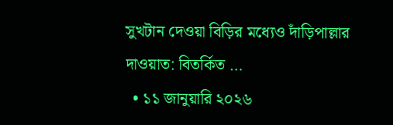সুখটান দেওয়া বিড়ির মধ্যেও দাঁড়িপাল্লার দাওয়াত: বিতর্কিত …
  • ১১ জানুয়ারি ২০২৬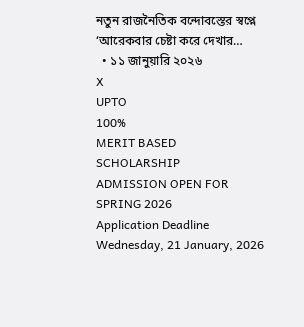নতুন রাজনৈতিক বন্দোবস্তের স্বপ্নে ‘আরেকবার চেষ্টা করে দেখার…
  • ১১ জানুয়ারি ২০২৬
X
UPTO
100%
MERIT BASED
SCHOLARSHIP
ADMISSION OPEN FOR
SPRING 2026
Application Deadline Wednesday, 21 January, 2026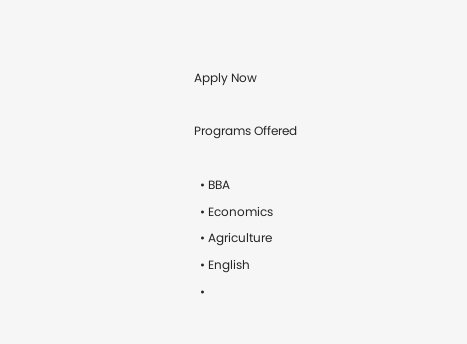Apply Now

Programs Offered

  • BBA
  • Economics
  • Agriculture
  • English
  •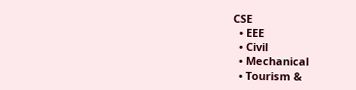CSE
  • EEE
  • Civil
  • Mechanical
  • Tourism &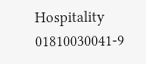Hospitality
01810030041-9